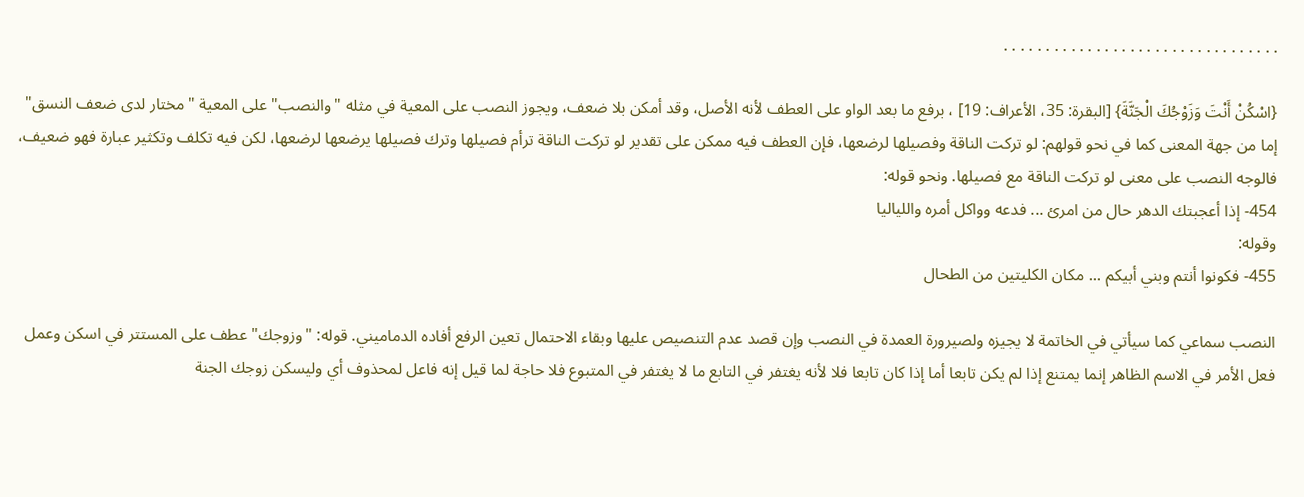. . . . . . . . . . . . . . . . . . . . . . . . . . . . . . . . .

{اسْكُنْ أَنْتَ وَزَوْجُكَ الْجَنَّةَ} [البقرة: 35، الأعراف: 19] ، برفع ما بعد الواو على العطف لأنه الأصل، وقد أمكن بلا ضعف، ويجوز النصب على المعية في مثله "والنصب" على المعية "مختار لدى ضعف النسق" إما من جهة المعنى كما في نحو قولهم: لو تركت الناقة وفصيلها لرضعها، فإن العطف فيه ممكن على تقدير لو تركت الناقة ترأم فصيلها وترك فصيلها يرضعها لرضعها، لكن فيه تكلف وتكثير عبارة فهو ضعيف، فالوجه النصب على معنى لو تركت الناقة مع فصيلها. ونحو قوله:
454- إذا أعجبتك الدهر حال من امرئ ... فدعه وواكل أمره واللياليا
وقوله:
455- فكونوا أنتم وبني أبيكم ... مكان الكليتين من الطحال

النصب سماعي كما سيأتي في الخاتمة لا يجيزه ولصيرورة العمدة في النصب وإن قصد عدم التنصيص عليها وبقاء الاحتمال تعين الرفع أفاده الدماميني. قوله: "وزوجك" عطف على المستتر في اسكن وعمل فعل الأمر في الاسم الظاهر إنما يمتنع إذا لم يكن تابعا أما إذا كان تابعا فلا لأنه يغتفر في التابع ما لا يغتفر في المتبوع فلا حاجة لما قيل إنه فاعل لمحذوف أي وليسكن زوجك الجنة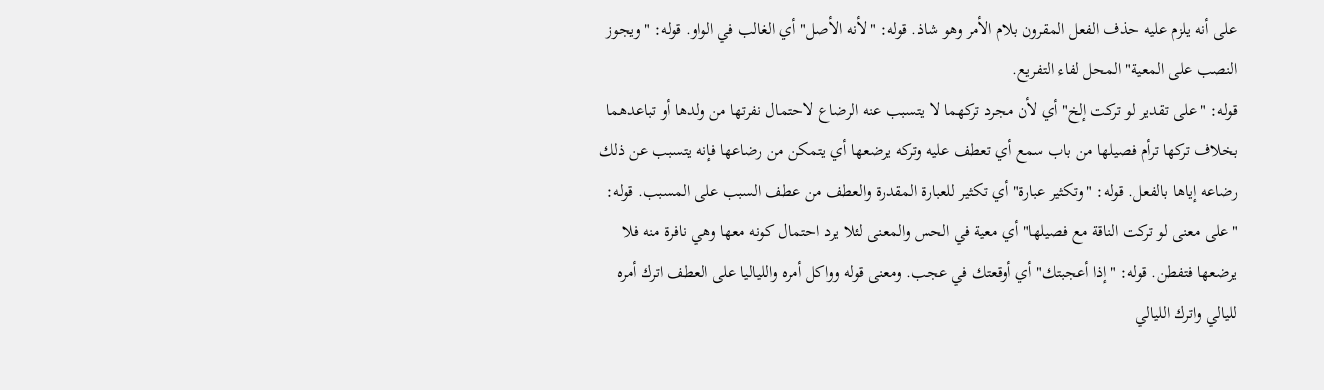على أنه يلزم عليه حذف الفعل المقرون بلام الأمر وهو شاذ. قوله: "لأنه الأصل" أي الغالب في الواو. قوله: "ويجوز النصب على المعية" المحل لفاء التفريع.
قوله: "على تقدير لو تركت إلخ" أي لأن مجرد تركهما لا يتسبب عنه الرضاع لاحتمال نفرتها من ولدها أو تباعدهما بخلاف تركها ترأم فصيلها من باب سمع أي تعطف عليه وتركه يرضعها أي يتمكن من رضاعها فإنه يتسبب عن ذلك رضاعه إياها بالفعل. قوله: "وتكثير عبارة" أي تكثير للعبارة المقدرة والعطف من عطف السبب على المسبب. قوله: "على معنى لو تركت الناقة مع فصيلها" أي معية في الحس والمعنى لئلا يرد احتمال كونه معها وهي نافرة منه فلا يرضعها فتفطن. قوله: "إذا أعجبتك" أي أوقعتك في عجب. ومعنى قوله وواكل أمره واللياليا على العطف اترك أمره لليالي واترك الليالي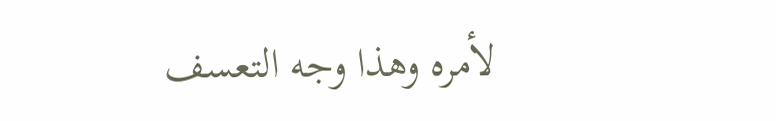لأمره وهذا وجه التعسف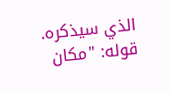الذي سيذكره. قوله: "مكان